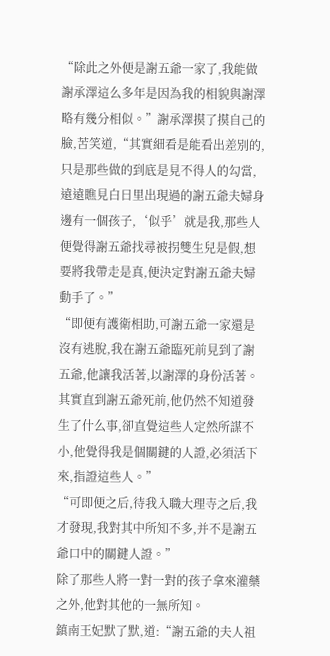“除此之外便是謝五爺一家了,我能做謝承澤這么多年是因為我的相貌與謝澤略有幾分相似。”謝承澤摸了摸自己的臉,苦笑道,“其實細看是能看出差別的,只是那些做的到底是見不得人的勾當,遠遠瞧見白日里出現過的謝五爺夫婦身邊有一個孩子,‘似乎’就是我,那些人便覺得謝五爺找尋被拐雙生兒是假,想要將我帶走是真,便決定對謝五爺夫婦動手了。”
“即便有護衛相助,可謝五爺一家還是沒有逃脫,我在謝五爺臨死前見到了謝五爺,他讓我活著,以謝澤的身份活著。其實直到謝五爺死前,他仍然不知道發生了什么事,卻直覺這些人定然所謀不小,他覺得我是個關鍵的人證,必須活下來,指證這些人。”
“可即便之后,待我入職大理寺之后,我才發現,我對其中所知不多,并不是謝五爺口中的關鍵人證。”
除了那些人將一對一對的孩子拿來灌藥之外,他對其他的一無所知。
鎮南王妃默了默,道:“謝五爺的夫人祖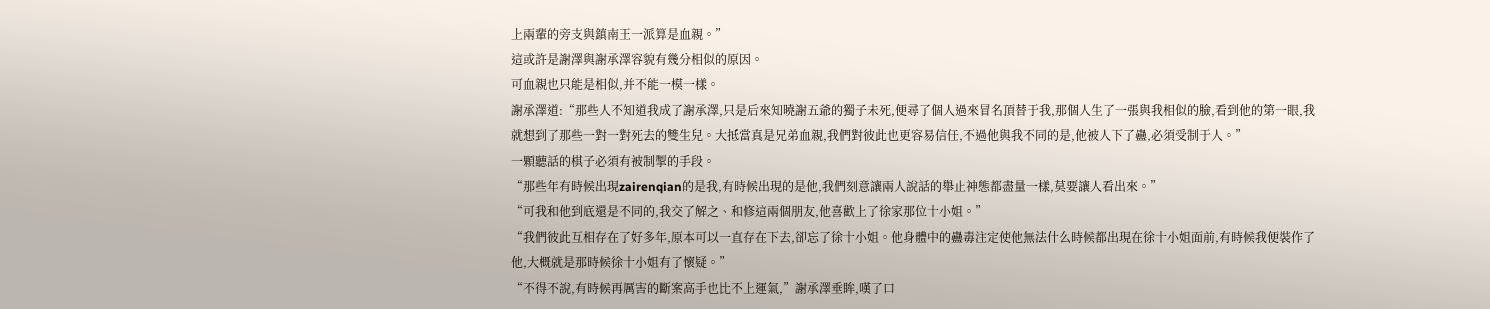上兩輩的旁支與鎮南王一派算是血親。”
這或許是謝澤與謝承澤容貌有幾分相似的原因。
可血親也只能是相似,并不能一模一樣。
謝承澤道:“那些人不知道我成了謝承澤,只是后來知曉謝五爺的獨子未死,便尋了個人過來冒名頂替于我,那個人生了一張與我相似的臉,看到他的第一眼,我就想到了那些一對一對死去的雙生兒。大抵當真是兄弟血親,我們對彼此也更容易信任,不過他與我不同的是,他被人下了蠱,必須受制于人。”
一顆聽話的棋子必須有被制掣的手段。
“那些年有時候出現zairenqian的是我,有時候出現的是他,我們刻意讓兩人說話的舉止神態都盡量一樣,莫要讓人看出來。”
“可我和他到底還是不同的,我交了解之、和修這兩個朋友,他喜歡上了徐家那位十小姐。”
“我們彼此互相存在了好多年,原本可以一直存在下去,卻忘了徐十小姐。他身體中的蠱毒注定使他無法什么時候都出現在徐十小姐面前,有時候我便裝作了他,大概就是那時候徐十小姐有了懷疑。”
“不得不說,有時候再厲害的斷案高手也比不上運氣,”謝承澤垂眸,嘆了口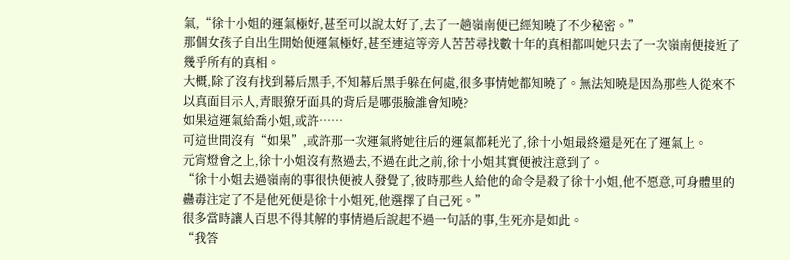氣,“徐十小姐的運氣極好,甚至可以說太好了,去了一趟嶺南便已經知曉了不少秘密。”
那個女孩子自出生開始便運氣極好,甚至連這等旁人苦苦尋找數十年的真相都叫她只去了一次嶺南便接近了幾乎所有的真相。
大概,除了沒有找到幕后黑手,不知幕后黑手躲在何處,很多事情她都知曉了。無法知曉是因為那些人從來不以真面目示人,青眼獠牙面具的背后是哪張臉誰會知曉?
如果這運氣給喬小姐,或許……
可這世間沒有“如果”,或許那一次運氣將她往后的運氣都耗光了,徐十小姐最終還是死在了運氣上。
元宵燈會之上,徐十小姐沒有熬過去,不過在此之前,徐十小姐其實便被注意到了。
“徐十小姐去過嶺南的事很快便被人發覺了,彼時那些人給他的命令是殺了徐十小姐,他不愿意,可身體里的蠱毒注定了不是他死便是徐十小姐死,他選擇了自己死。”
很多當時讓人百思不得其解的事情過后說起不過一句話的事,生死亦是如此。
“我答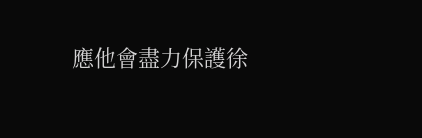應他會盡力保護徐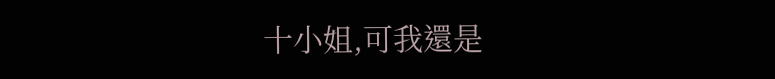十小姐,可我還是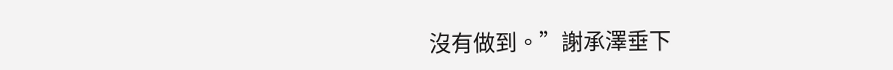沒有做到。”謝承澤垂下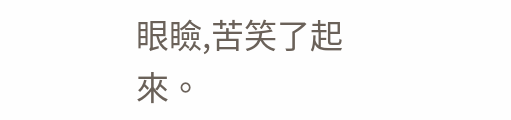眼瞼,苦笑了起來。